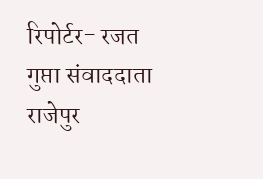रिपोर्टर- रजत गुप्ता संवाददाता राजेपुर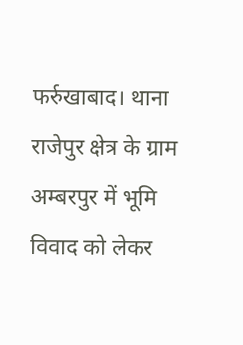फर्रुखाबाद। थाना राजेपुर क्षेत्र के ग्राम अम्बरपुर में भूमि विवाद को लेकर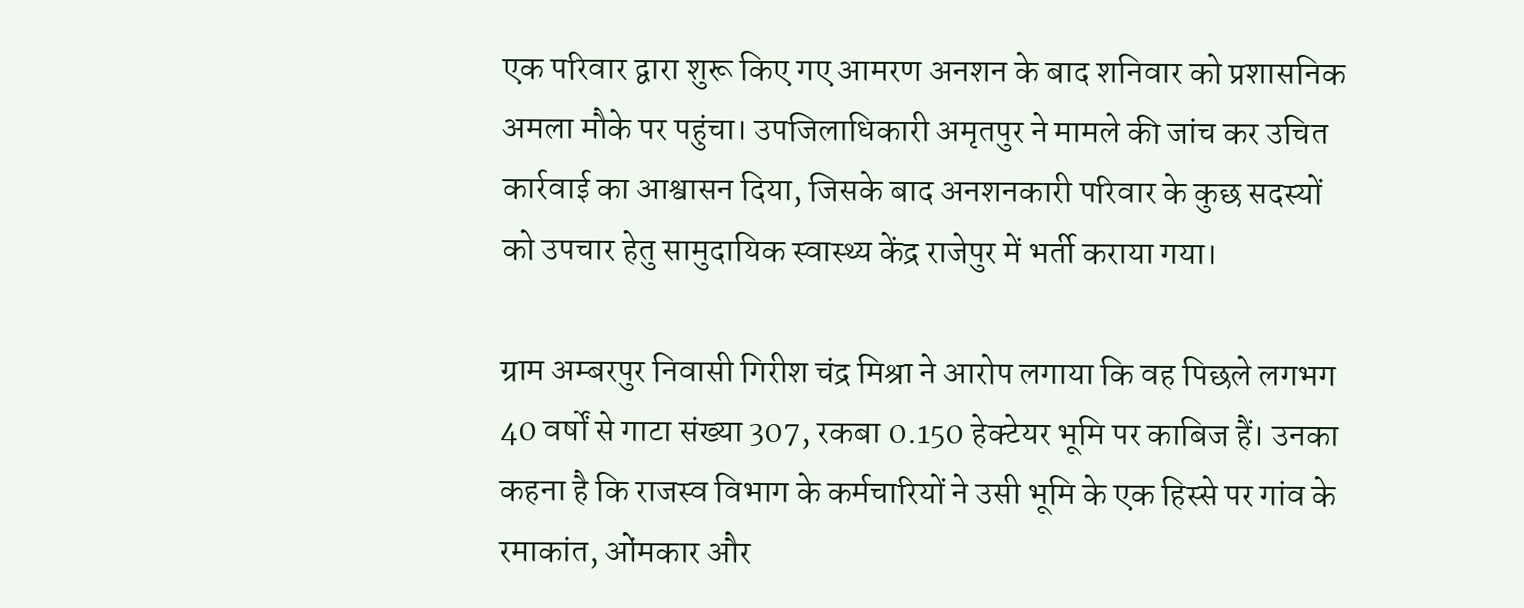एक परिवार द्वारा शुरू किए गए आमरण अनशन के बाद शनिवार को प्रशासनिक अमला मौके पर पहुंचा। उपजिलाधिकारी अमृतपुर ने मामले की जांच कर उचित कार्रवाई का आश्वासन दिया, जिसके बाद अनशनकारी परिवार के कुछ सदस्यों को उपचार हेतु सामुदायिक स्वास्थ्य केंद्र राजेपुर में भर्ती कराया गया।

ग्राम अम्बरपुर निवासी गिरीश चंद्र मिश्रा ने आरोप लगाया कि वह पिछले लगभग 40 वर्षों से गाटा संख्या 307, रकबा 0.150 हेक्टेयर भूमि पर काबिज हैं। उनका कहना है कि राजस्व विभाग के कर्मचारियों ने उसी भूमि के एक हिस्से पर गांव के रमाकांत, ओंमकार और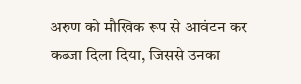अरुण को मौखिक रूप से आवंटन कर कब्जा दिला दिया, जिससे उनका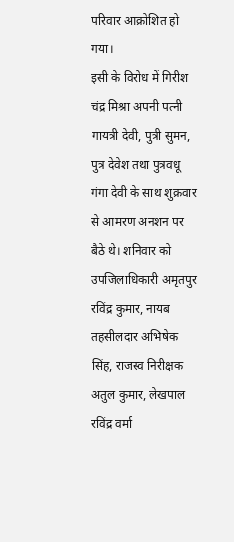परिवार आक्रोशित हो गया।
इसी के विरोध में गिरीश चंद्र मिश्रा अपनी पत्नी गायत्री देवी, पुत्री सुमन, पुत्र देवेश तथा पुत्रवधू गंगा देवी के साथ शुक्रवार से आमरण अनशन पर बैठे थे। शनिवार को उपजिलाधिकारी अमृतपुर रविंद्र कुमार, नायब तहसीलदार अभिषेक सिंह, राजस्व निरीक्षक अतुल कुमार, लेखपाल रविंद्र वर्मा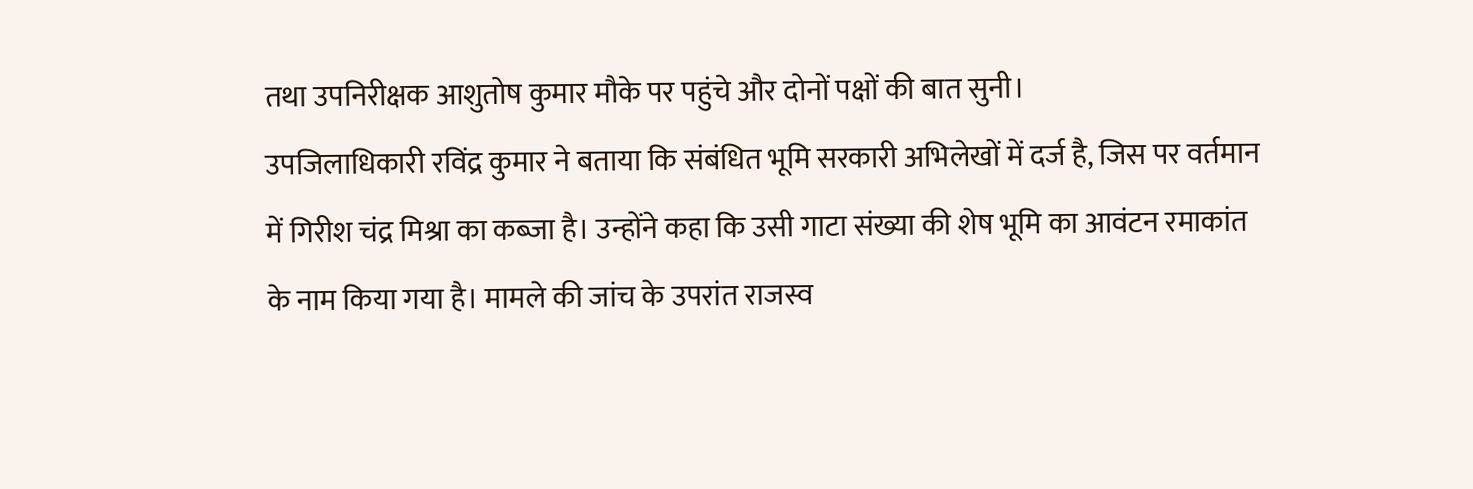तथा उपनिरीक्षक आशुतोष कुमार मौके पर पहुंचे और दोनों पक्षों की बात सुनी।
उपजिलाधिकारी रविंद्र कुमार ने बताया कि संबंधित भूमि सरकारी अभिलेखों में दर्ज है, जिस पर वर्तमान में गिरीश चंद्र मिश्रा का कब्जा है। उन्होंने कहा कि उसी गाटा संख्या की शेष भूमि का आवंटन रमाकांत के नाम किया गया है। मामले की जांच के उपरांत राजस्व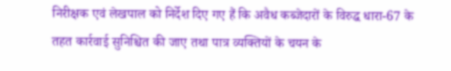निरीक्षक एवं लेखपाल को निर्देश दिए गए हैं कि अवैध कब्जेदारों के विरुद्ध धारा-67 के तहत कार्रवाई सुनिश्चित की जाए तथा पात्र व्यक्तियों के चयन के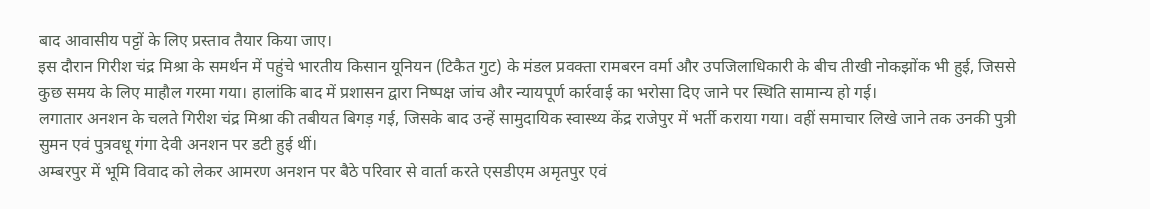बाद आवासीय पट्टों के लिए प्रस्ताव तैयार किया जाए।
इस दौरान गिरीश चंद्र मिश्रा के समर्थन में पहुंचे भारतीय किसान यूनियन (टिकैत गुट) के मंडल प्रवक्ता रामबरन वर्मा और उपजिलाधिकारी के बीच तीखी नोकझोंक भी हुई, जिससे कुछ समय के लिए माहौल गरमा गया। हालांकि बाद में प्रशासन द्वारा निष्पक्ष जांच और न्यायपूर्ण कार्रवाई का भरोसा दिए जाने पर स्थिति सामान्य हो गई।
लगातार अनशन के चलते गिरीश चंद्र मिश्रा की तबीयत बिगड़ गई, जिसके बाद उन्हें सामुदायिक स्वास्थ्य केंद्र राजेपुर में भर्ती कराया गया। वहीं समाचार लिखे जाने तक उनकी पुत्री सुमन एवं पुत्रवधू गंगा देवी अनशन पर डटी हुई थीं।
अम्बरपुर में भूमि विवाद को लेकर आमरण अनशन पर बैठे परिवार से वार्ता करते एसडीएम अमृतपुर एवं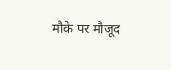मौके पर मौजूद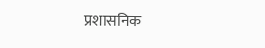प्रशासनिक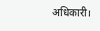अधिकारी।